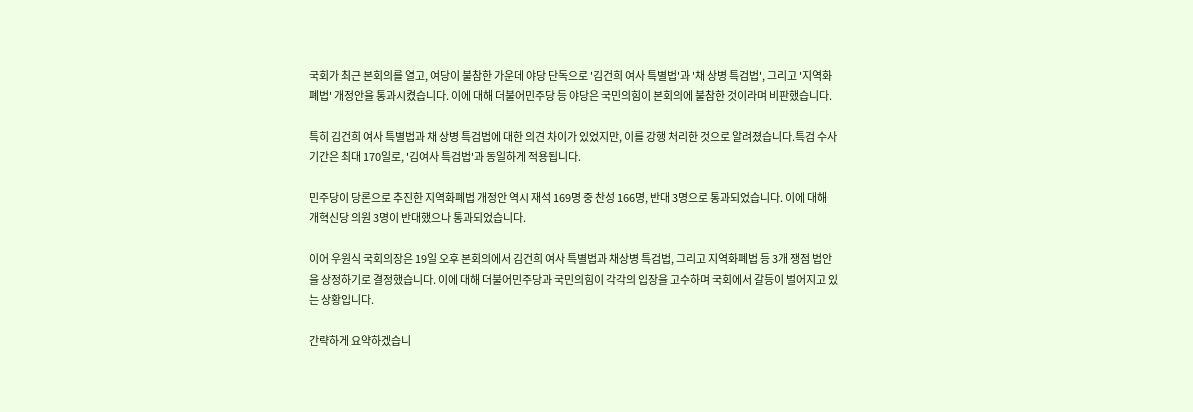국회가 최근 본회의를 열고, 여당이 불참한 가운데 야당 단독으로 '김건희 여사 특별법'과 '채 상병 특검법', 그리고 '지역화폐법' 개정안을 통과시켰습니다. 이에 대해 더불어민주당 등 야당은 국민의힘이 본회의에 불참한 것이라며 비판했습니다.

특히 김건희 여사 특별법과 채 상병 특검법에 대한 의견 차이가 있었지만, 이를 강행 처리한 것으로 알려졌습니다.특검 수사 기간은 최대 170일로, '김여사 특검법'과 동일하게 적용됩니다.

민주당이 당론으로 추진한 지역화폐법 개정안 역시 재석 169명 중 찬성 166명, 반대 3명으로 통과되었습니다. 이에 대해 개혁신당 의원 3명이 반대했으나 통과되었습니다.

이어 우원식 국회의장은 19일 오후 본회의에서 김건희 여사 특별법과 채상병 특검법, 그리고 지역화폐법 등 3개 쟁점 법안을 상정하기로 결정했습니다. 이에 대해 더불어민주당과 국민의힘이 각각의 입장을 고수하며 국회에서 갈등이 벌어지고 있는 상황입니다.

간략하게 요약하겠습니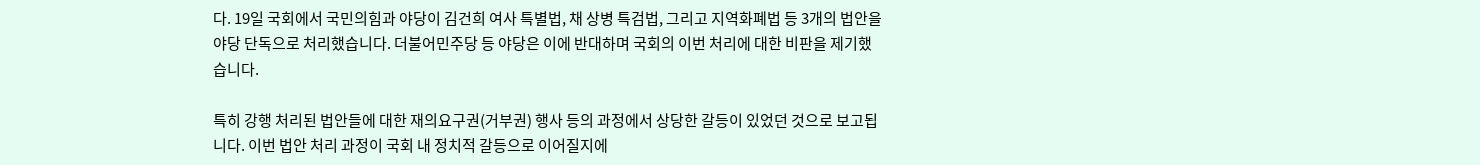다. 19일 국회에서 국민의힘과 야당이 김건희 여사 특별법, 채 상병 특검법, 그리고 지역화폐법 등 3개의 법안을 야당 단독으로 처리했습니다. 더불어민주당 등 야당은 이에 반대하며 국회의 이번 처리에 대한 비판을 제기했습니다.

특히 강행 처리된 법안들에 대한 재의요구권(거부권) 행사 등의 과정에서 상당한 갈등이 있었던 것으로 보고됩니다. 이번 법안 처리 과정이 국회 내 정치적 갈등으로 이어질지에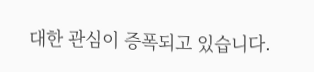대한 관심이 증폭되고 있습니다.